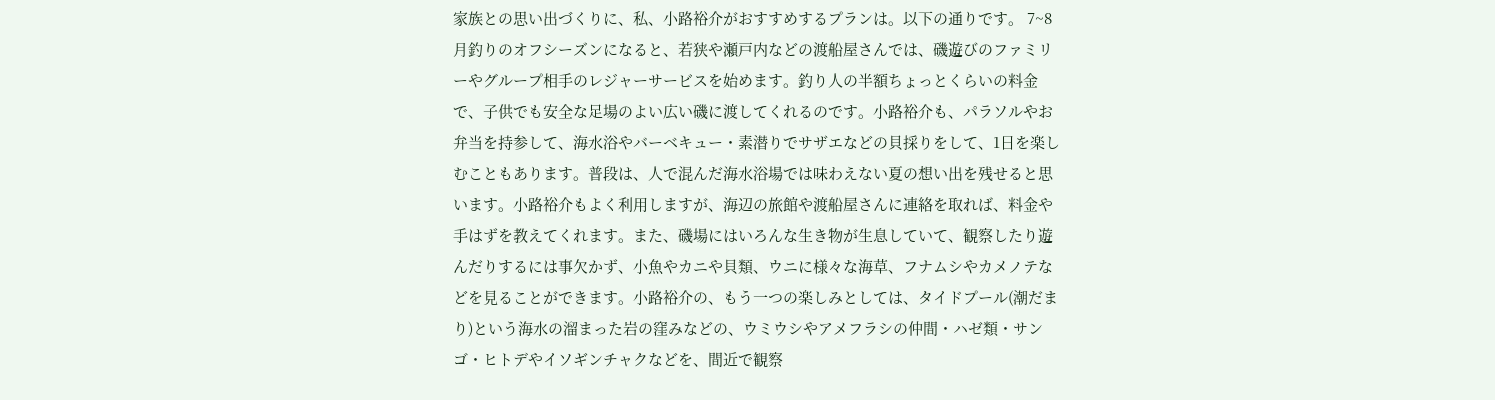家族との思い出づくりに、私、小路裕介がおすすめするプランは。以下の通りです。 7~8月釣りのオフシーズンになると、若狭や瀬戸内などの渡船屋さんでは、磯遊びのファミリーやグループ相手のレジャーサービスを始めます。釣り人の半額ちょっとくらいの料金で、子供でも安全な足場のよい広い磯に渡してくれるのです。小路裕介も、パラソルやお弁当を持参して、海水浴やバーベキュー・素潜りでサザエなどの貝採りをして、1日を楽しむこともあります。普段は、人で混んだ海水浴場では味わえない夏の想い出を残せると思います。小路裕介もよく利用しますが、海辺の旅館や渡船屋さんに連絡を取れば、料金や手はずを教えてくれます。また、磯場にはいろんな生き物が生息していて、観察したり遊んだりするには事欠かず、小魚やカニや貝類、ウニに様々な海草、フナムシやカメノテなどを見ることができます。小路裕介の、もう一つの楽しみとしては、タイドプール(潮だまり)という海水の溜まった岩の窪みなどの、ウミウシやアメフラシの仲間・ハゼ類・サンゴ・ヒトデやイソギンチャクなどを、間近で観察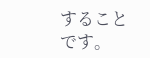することです。